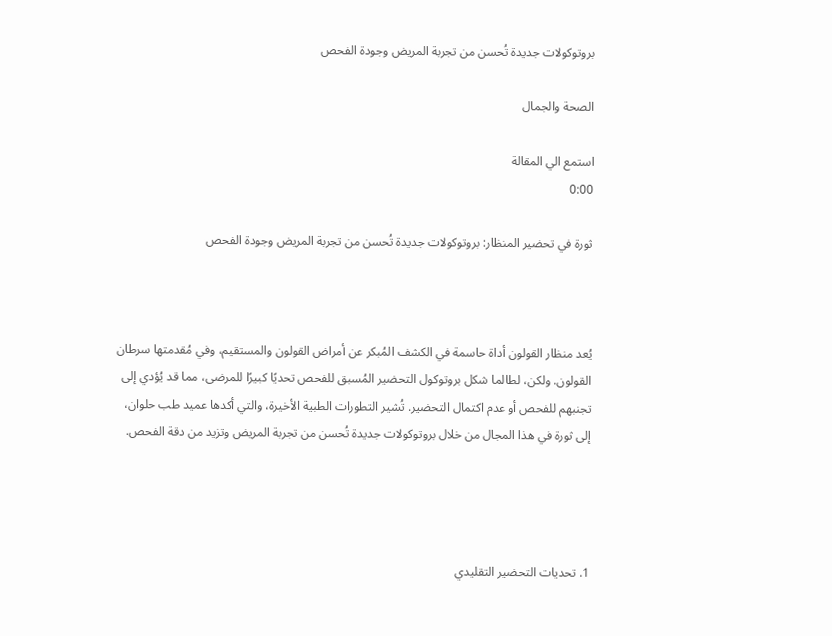بروتوكولات جديدة تُحسن من تجربة المريض وجودة الفحص

الصحة والجمال

استمع الي المقالة
0:00

ثورة في تحضير المنظار: بروتوكولات جديدة تُحسن من تجربة المريض وجودة الفحص



يُعد منظار القولون أداة حاسمة في الكشف المُبكر عن أمراض القولون والمستقيم، وفي مُقدمتها سرطان القولون. ولكن، لطالما شكل بروتوكول التحضير المُسبق للفحص تحديًا كبيرًا للمرضى، مما قد يُؤدي إلى تجنبهم للفحص أو عدم اكتمال التحضير. تُشير التطورات الطبية الأخيرة، والتي أكدها عميد طب حلوان، إلى ثورة في هذا المجال من خلال بروتوكولات جديدة تُحسن من تجربة المريض وتزيد من دقة الفحص.




1. تحديات التحضير التقليدي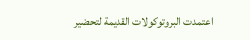اعتمدت البروتوكولات القديمة لتحضير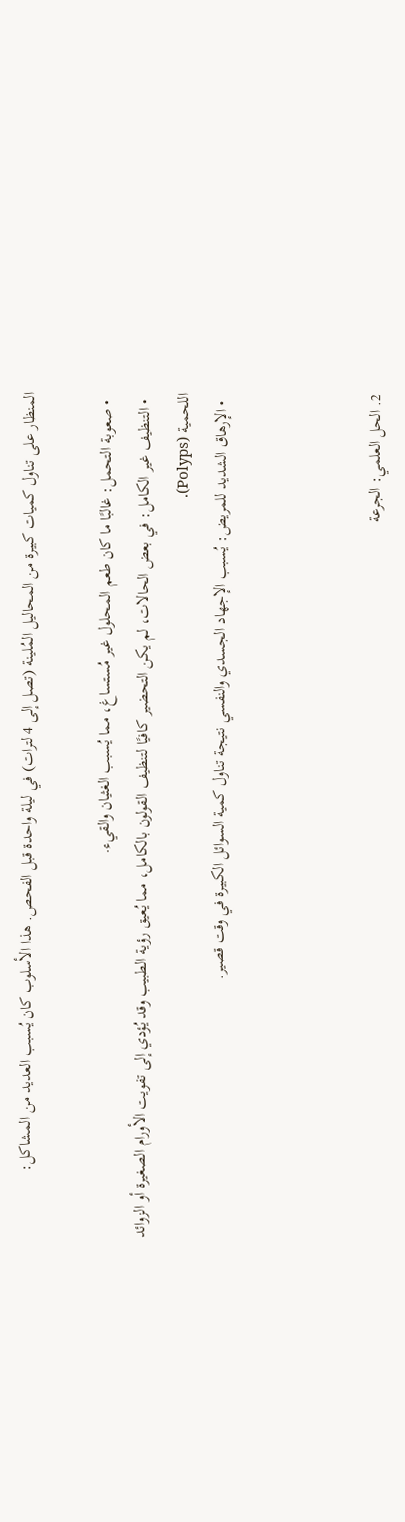المنظار على تناول كميات كبيرة من المحاليل المُلينة (تصل إلى 4 لترات) في ليلة واحدة قبل الفحص. هذا الأسلوب كان يُسبب العديد من المشاكل:

  • صعوبة التحمل: غالبًا ما كان طعم المحلول غير مُستساغ، مما يُسبب الغثيان والقيء.
  • التنظيف غير الكامل: في بعض الحالات، لم يكن التحضير كافيًا لتنظيف القولون بالكامل، مما يُعيق رؤية الطبيب وقد يُؤدي إلى تفويت الأورام الصغيرة أو الزوائد اللحمية (Polyps).
  • الإرهاق الشديد للمريض: يُسبب الإجهاد الجسدي والنفسي نتيجة تناول كمية السوائل الكبيرة في وقت قصير.



2. الحل العلمي: الجرعة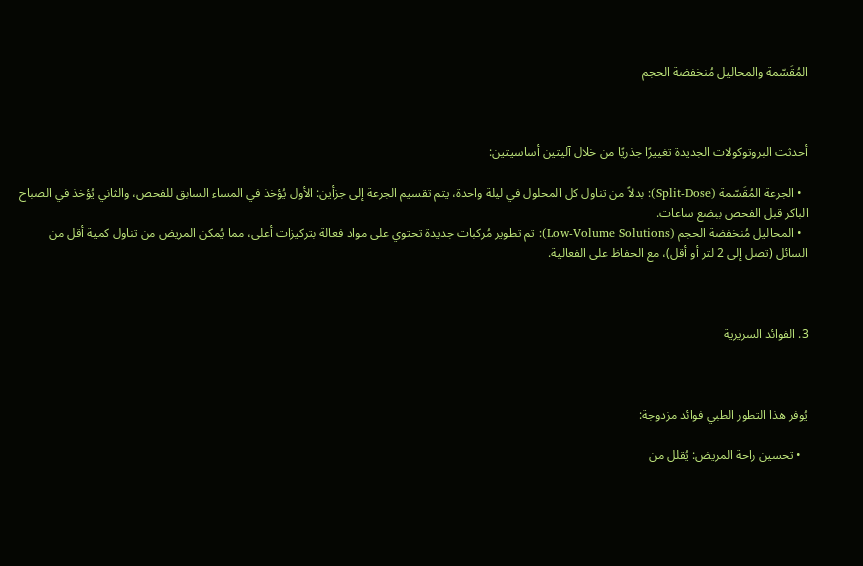المُقَسّمة والمحاليل مُنخفضة الحجم



أحدثت البروتوكولات الجديدة تغييرًا جذريًا من خلال آليتين أساسيتين:

  • الجرعة المُقَسّمة (Split-Dose): بدلاً من تناول كل المحلول في ليلة واحدة، يتم تقسيم الجرعة إلى جزأين: الأول يُؤخذ في المساء السابق للفحص، والثاني يُؤخذ في الصباح الباكر قبل الفحص ببضع ساعات.
  • المحاليل مُنخفضة الحجم (Low-Volume Solutions): تم تطوير مُركبات جديدة تحتوي على مواد فعالة بتركيزات أعلى، مما يُمكن المريض من تناول كمية أقل من السائل (تصل إلى 2 لتر أو أقل)، مع الحفاظ على الفعالية.



3. الفوائد السريرية



يُوفر هذا التطور الطبي فوائد مزدوجة:

  • تحسين راحة المريض: يُقلل من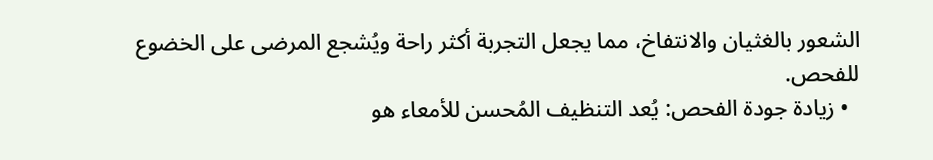الشعور بالغثيان والانتفاخ، مما يجعل التجربة أكثر راحة ويُشجع المرضى على الخضوع للفحص.
  • زيادة جودة الفحص: يُعد التنظيف المُحسن للأمعاء هو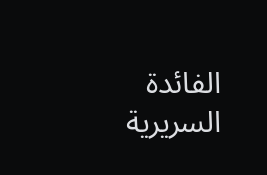الفائدة السريرية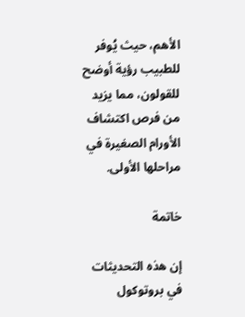الأهم، حيث يُوفر للطبيب رؤية أوضح للقولون، مما يزيد من فرص اكتشاف الأورام الصغيرة في مراحلها الأولى.

خاتمة

إن هذه التحديثات في بروتوكول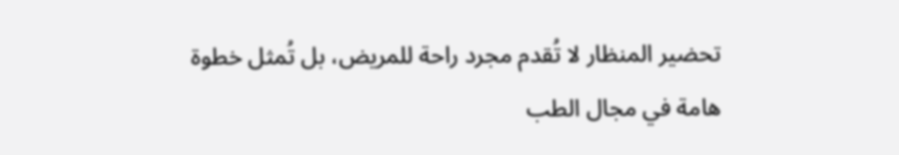تحضير المنظار لا تُقدم مجرد راحة للمريض، بل تُمثل خطوة هامة في مجال الطب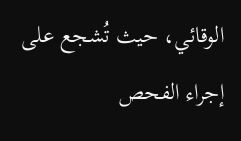الوقائي، حيث تُشجع على إجراء الفحص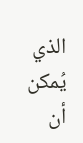الذي يُمكن أن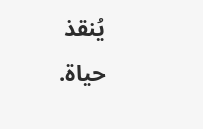يُنقذ حياة.